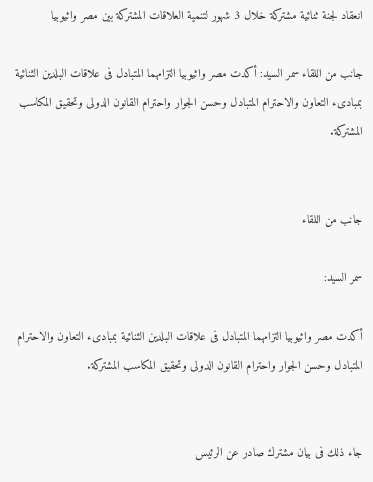انعقاد لجنة ثنائية مشتركة خلال 3 شهور لتنمية العلاقات المشتركة بين مصر واثيوبيا

جانب من اللقاء سمر السيد: أكدت مصر واثيوبيا التزامهما المتبادل فى علاقات البلدين الثنائية بمبادىء التعاون والاحترام المتبادل وحسن الجوار واحترام القانون الدولى وتحقيق المكاسب المشتركة.


جانب من اللقاء

سمر السيد:

أكدت مصر واثيوبيا التزامهما المتبادل فى علاقات البلدين الثنائية بمبادىء التعاون والاحترام المتبادل وحسن الجوار واحترام القانون الدولى وتحقيق المكاسب المشتركة.


جاء ذلك فى بيان مشترك صادر عن الرئيس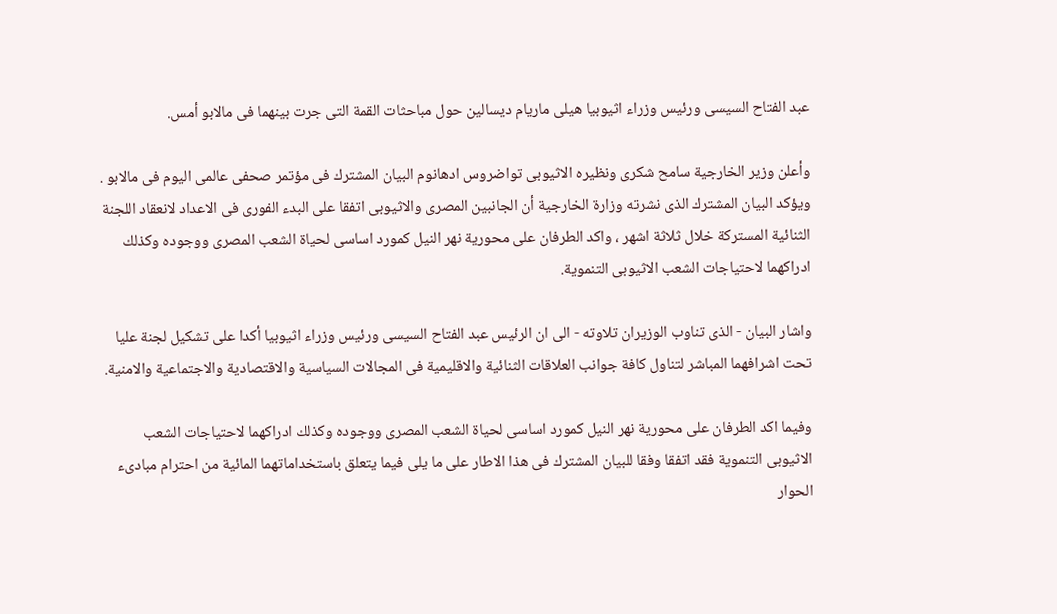عبد الفتاح السيسى ورئيس وزراء اثيوبيا هيلى ماريام ديسالين حول مباحثات القمة التى جرت بينهما فى مالابو أمس.

وأعلن وزير الخارجية سامح شكرى ونظيره الاثيوبى تواضروس ادهانوم البيان المشترك فى مؤتمر صحفى عالمى اليوم فى مالابو .
ويؤكد البيان المشترك الذى نشرته وزارة الخارجية أن الجانبين المصرى والاثيوبى اتفقا على البدء الفورى فى الاعداد لانعقاد اللجنة الثنائية المستركة خلال ثلاثة اشهر ، واكد الطرفان على محورية نهر النيل كمورد اساسى لحياة الشعب المصرى ووجوده وكذلك ادراكهما لاحتياجات الشعب الاثيوبى التنموية.

واشار البيان - الذى تناوب الوزيران تلاوته - الى ان الرئيس عبد الفتاح السيسى ورئيس وزراء اثيوبيا أكدا على تشكيل لجنة عليا تحت اشرافهما المباشر لتناول كافة جوانب العلاقات الثنائية والاقليمية فى المجالات السياسية والاقتصادية والاجتماعية والامنية.

وفيما اكد الطرفان على محورية نهر النيل كمورد اساسى لحياة الشعب المصرى ووجوده وكذلك ادراكهما لاحتياجات الشعب الاثيوبى التنموية فقد اتفقا وفقا للبيان المشترك فى هذا الاطار على ما يلى فيما يتعلق باستخداماتهما المائية من احترام مبادىء الحوار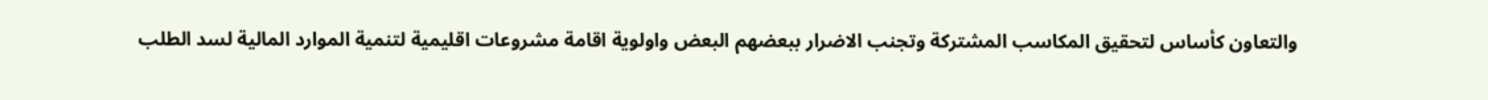والتعاون كأساس لتحقيق المكاسب المشتركة وتجنب الاضرار ببعضهم البعض واولوية اقامة مشروعات اقليمية لتنمية الموارد المالية لسد الطلب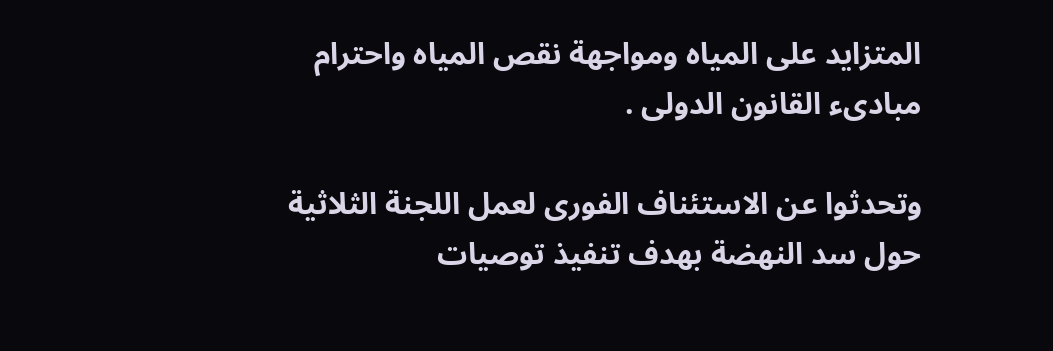المتزايد على المياه ومواجهة نقص المياه واحترام مبادىء القانون الدولى .

وتحدثوا عن الاستئناف الفورى لعمل اللجنة الثلاثية حول سد النهضة بهدف تنفيذ توصيات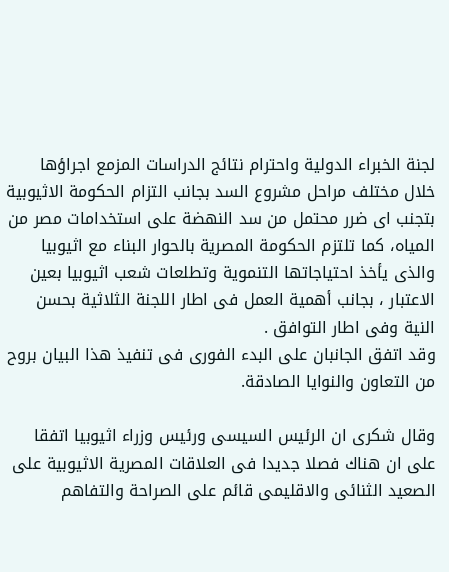لجنة الخبراء الدولية واحترام نتائج الدراسات المزمع اجراؤها خلال مختلف مراحل مشروع السد بجانب التزام الحكومة الاثيوبية بتجنب اى ضرر محتمل من سد النهضة على استخدامات مصر من المياه، كما تلتزم الحكومة المصرية بالحوار البناء مع اثيوبيا والذى يأخذ احتياجاتها التنموية وتطلعات شعب اثيوبيا بعين الاعتبار ، بجانب أهمية العمل فى اطار اللجنة الثلاثية بحسن النية وفى اطار التوافق .
وقد اتفق الجانبان على البدء الفورى فى تنفيذ هذا البيان بروح من التعاون والنوايا الصادقة.

وقال شكرى ان الرئيس السيسى ورئيس وزراء اثيوبيا اتفقا على ان هناك فصلا جديدا فى العلاقات المصرية الاثيوبية على الصعيد الثنائى والاقليمى قائم على الصراحة والتفاهم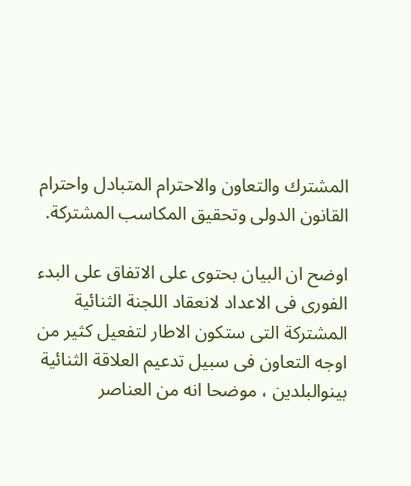المشترك والتعاون والاحترام المتبادل واحترام القانون الدولى وتحقيق المكاسب المشتركة.

اوضح ان البيان بحتوى على الاتفاق على البدء الفورى فى الاعداد لانعقاد اللجنة الثنائية المشتركة التى ستكون الاطار لتفعيل كثير من اوجه التعاون فى سبيل تدعيم العلاقة الثنائية بينوالبلدين ، موضحا انه من العناصر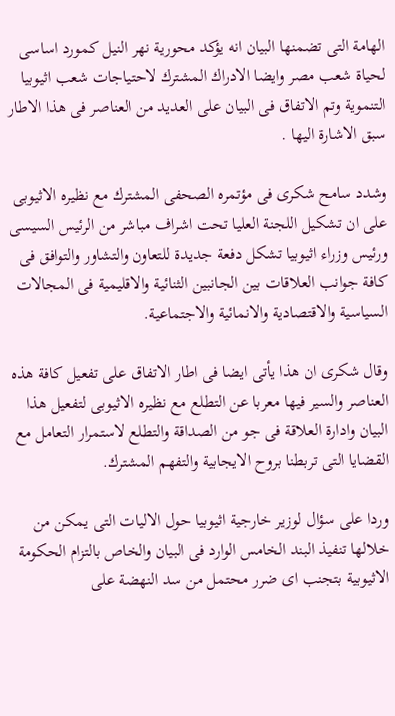الهامة التى تضمنها البيان انه يؤكد محورية نهر النيل كمورد اساسى لحياة شعب مصر وايضا الادراك المشترك لاحتياجات شعب اثيوبيا التنموية وتم الاتفاق فى البيان على العديد من العناصر فى هذا الاطار سبق الاشارة اليها .

وشدد سامح شكرى فى مؤتمره الصحفى المشترك مع نظيره الاثيوبى على ان تشكيل اللجنة العليا تحت اشراف مباشر من الرئيس السيسى ورئيس وزراء اثيوبيا تشكل دفعة جديدة للتعاون والتشاور والتوافق فى كافة جوانب العلاقات بين الجانبين الثنائية والاقليمية فى المجالات السياسية والاقتصادية والانمائية والاجتماعية.

وقال شكرى ان هذا يأتى ايضا فى اطار الاتفاق على تفعيل كافة هذه العناصر والسير فيها معربا عن التطلع مع نظيره الاثيوبى لتفعيل هذا البيان وادارة العلاقة فى جو من الصداقة والتطلع لاستمرار التعامل مع القضايا التى تربطنا بروح الايجابية والتفهم المشترك.

وردا على سؤال لوزير خارجية اثيوبيا حول الاليات التى يمكن من خلالها تنفيذ البند الخامس الوارد فى البيان والخاص بالتزام الحكومة الاثيوبية بتجنب اى ضرر محتمل من سد النهضة على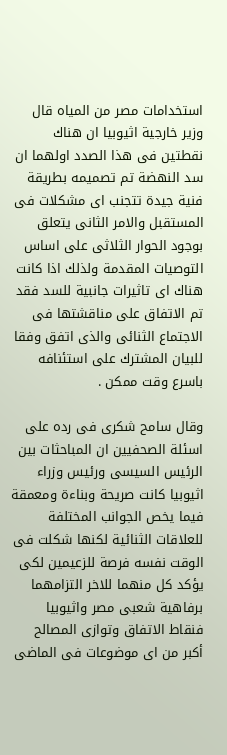استخدامات مصر من المياه قال وزير خارجية اثيوبيا ان هناك نقطتين فى هذا الصدد اولهما ان سد النهضة تم تصميمه بطريقة فنية جيدة تتجنب اى مشكلات فى المستقبل والامر الثانى يتعلق بوجود الحوار الثلاثى على اساس التوصيات المقدمة ولذلك اذا كانت هناك اى تاثيرات جانبية للسد فقد تم الاتفاق على مناقشتها فى الاجتماع الثنائى والذى اتفق وفقا للبيان المشترك على استئنافه باسرع وقت ممكن .

وقال سامح شكرى فى رده على اسئلة الصحفيين ان المباحثات بين الرئيس السيسى ورئيس وزراء اثيوبيا كانت صريحة وبناءة ومعمقة فيما يخص الجوانب المختلفة للعلاقات الثنائية لكنها شكلت فى الوقت نفسه فرصة للزعيمين لكى يؤكد كل منهما للاخر التزامهما برفاهية شعبى مصر واثيوبيا فنقاط الاتفاق وتوازى المصالح أكبر من اى موضوعات فى الماضى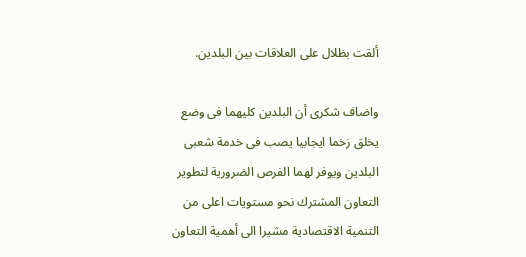ألقت بظلال على العلاقات بين البلدين.

واضاف شكرى أن البلدين كليهما فى وضع يخلق زخما ايجابيا يصب فى خدمة شعبى البلدين ويوفر لهما الفرص الضرورية لتطوير التعاون المشترك نحو مستويات اعلى من التنمية الاقتصادية مشيرا الى أهمية التعاون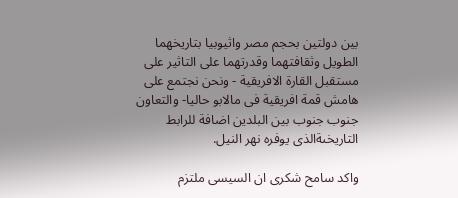بين دولتين بحجم مصر واثيوبيا بتاريخهما الطويل وثقافتهما وقدرتهما على التاثير على مستقبل القارة الافريقية - ونحن نجتمع على هامش قمة افريقية فى مالابو حاليا- والتعاون جنوب جنوب بين البلدين اضافة للرابط التاريخىةالذى يوفره نهر النيل.

واكد سامح شكرى ان السيسى ملتزم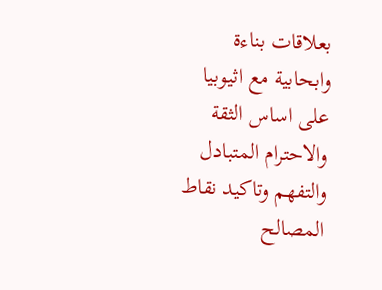بعلاقات بناءة وابحابية مع اثيوبيا على اساس الثقة والاحترام المتبادل والتفهم وتاكيد نقاط المصالح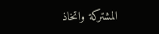المشتركة واتخاذ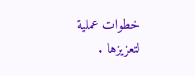خطوات عملية لتعزيزها .